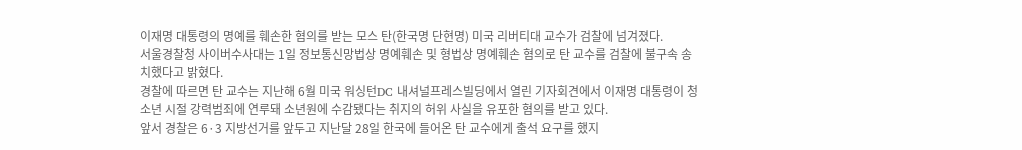이재명 대통령의 명예를 훼손한 혐의를 받는 모스 탄(한국명 단현명) 미국 리버티대 교수가 검찰에 넘겨졌다.
서울경찰청 사이버수사대는 1일 정보통신망법상 명예훼손 및 형법상 명예훼손 혐의로 탄 교수를 검찰에 불구속 송치했다고 밝혔다.
경찰에 따르면 탄 교수는 지난해 6월 미국 워싱턴DC 내셔널프레스빌딩에서 열린 기자회견에서 이재명 대통령이 청소년 시절 강력범죄에 연루돼 소년원에 수감됐다는 취지의 허위 사실을 유포한 혐의를 받고 있다.
앞서 경찰은 6·3 지방선거를 앞두고 지난달 28일 한국에 들어온 탄 교수에게 출석 요구를 했지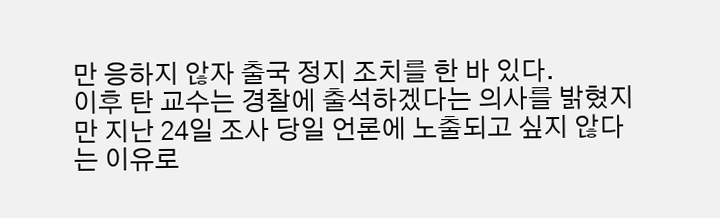만 응하지 않자 출국 정지 조치를 한 바 있다.
이후 탄 교수는 경찰에 출석하겠다는 의사를 밝혔지만 지난 24일 조사 당일 언론에 노출되고 싶지 않다는 이유로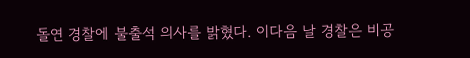돌연 경찰에 불출석 의사를 밝혔다. 이다음 날 경찰은 비공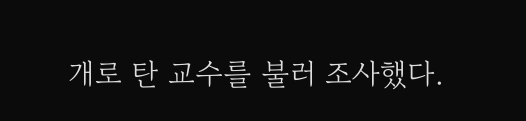개로 탄 교수를 불러 조사했다.